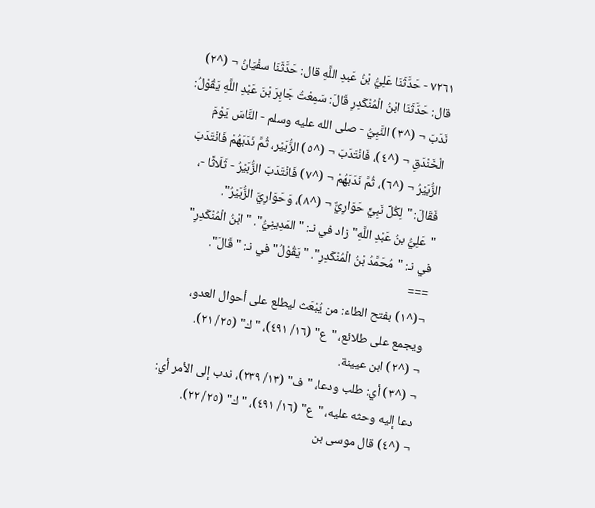٧٢٦١ - حَدَّثَنَا عَلِيُّ بْنُ عَبدِ اللَّهِ قال: حَدَّثَنَا سفْيَانُ ¬ (^٢) قال: حَدَّثَنَا ابْنُ الْمُنْكَدِرِ قَالَ: سَمِعْتُ جَابِرَ بْنَ عَبْدِ اللَّهِ يَقُوْلُ: نَدَبَ ¬ (^٣) النَّبِيُّ - صلى الله عليه وسلم - النَّاسَ يَوْمَ الْخَنْدَقِ ¬ (^٤)، فَانْتَدَبَ ¬ (^٥) الزُّبَيْر، ثُمَّ نَدَبَهُمْ فَانْتَدَبَ الزُّبَيْرُ ¬ (^٦)، ثُمَّ نَدَبَهُمْ ¬ (^٧) فَانْتَدَبَ الزُّبَيْرُ - ثَلَاثًا -، فَقَالَ: "لِكُلِّ نَبِيٍّ حَوَارِيٌّ ¬ (^٨)، وَحَوَارِيَّ الزُّبَيْرُ".
"عَلِيُّ بنُ عَبْدِ اللَّهِ" زاد في نـ: "المَدِينِيُّ". "ابْنُ الْمُنْكَدِرِ" في نـ: "مُحَمَّدُ بْنُ الْمُنْكَدِرِ". "يَقُوْلُ" في نـ: "قَالَ".
===
¬(^١) بفتح الطاء: من يُبْعَث ليطلع على أحوال العدو، ويجمع على طلائع، "ع" (١٦/ ٤٩١)، "ك" (٢٥/ ٢١).
¬ (^٢) ابن عيينة.
¬ (^٣) أي: طلب ودعا، "ف" (١٣/ ٢٣٩)، ندب إلى الأمر أي: دعا إليه وحثه عليه، "ع" (١٦/ ٤٩١)، "ك" (٢٥/ ٢٢).
¬ (^٤) قال موسى بن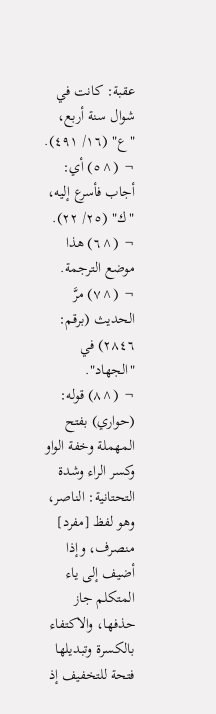عقبة: كانت في شوال سنة أربع، "ع" (١٦/ ٤٩١).
¬ (^٥) أي: أجاب فأسرع إليه، "ك" (٢٥/ ٢٢).
¬ (^٦) هذا موضع الترجمة.
¬ (^٧) مرَّ الحديث (برقم: ٢٨٤٦) في "الجهاد".
¬ (^٨) قوله: (حواري) بفتح المهملة وخفة الواو وكسر الراء وشدة التحتانية: الناصر، وهو لفظ [مفرد] منصرف، وإذا أضيف إلى ياء المتكلم جاز حذفها، والاكتفاء بالكسرة وتبديلها فتحة للتخفيف إذ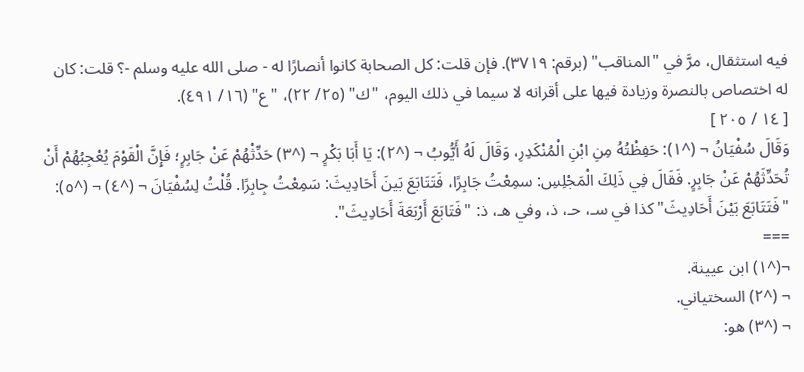فيه استثقال، مرَّ في "المناقب" (برقم: ٣٧١٩). فإن قلت: كل الصحابة كانوا أنصارًا له - صلى الله عليه وسلم -؟ قلت: كان له اختصاص بالنصرة وزيادة فيها على أقرانه لا سيما في ذلك اليوم، "ك" (٢٥/ ٢٢)، "ع" (١٦/ ٤٩١).
[ ١٤ / ٢٠٥ ]
وَقَالَ سُفْيَانُ ¬ (^١): حَفِظْتُهُ مِنِ ابْنِ الْمُنْكَدِرِ، وَقَالَ لَهُ أَيُّوبُ ¬ (^٢): يَا أَبَا بَكْرٍ ¬ (^٣) حَدِّثْهُمْ عَنْ جَابِرٍ؛ فَإِنَّ الْقَوْمَ يُعْجِبُهُمْ أَنْ تُحَدِّثَهُمْ عَنْ جَابِرٍ. فَقَالَ فِي ذَلِكَ الْمَجْلِسِ: سمِعْتُ جَابِرًا، فَتَتَابَعَ بَينَ أَحَادِيثَ: سَمِعْتُ جِابِرًا. قُلْتُ لِسُفْيَانَ ¬ (^٤) ¬ (^٥):
"فَتَتَابَعَ بَيْنَ أَحَادِيثَ" كذا في سـ، حـ، ذ، وفي هـ، ذ: "فَتَابَعَ أَرْبَعَةَ أَحَادِيثَ".
===
¬(^١) ابن عيينة.
¬ (^٢) السختياني.
¬ (^٣) هو: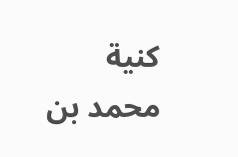كنية محمد بن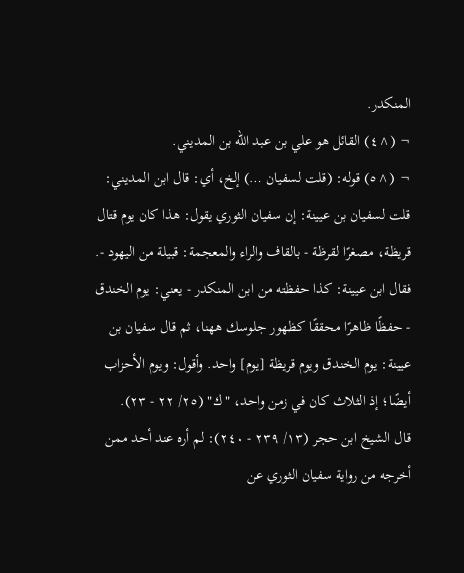المنكدر.
¬ (^٤) القائل هو علي بن عبد الله بن المديني.
¬ (^٥) قوله: (قلت لسفيان …) إلخ، أي: قال ابن المديني: قلت لسفيان بن عيينة: إن سفيان الثوري يقول: هذا كان يوم قتال قريظة، مصغرًا لقرظة - بالقاف والراء والمعجمة: قبيلة من اليهود -. فقال ابن عيينة: كذا حفظته من ابن المنكدر - يعني: يوم الخندق - حفظًا ظاهرًا محققًا كظهور جلوسك ههنا، ثم قال سفيان بن عيينة: يوم الخندق ويوم قريظة [يوم] واحد. وأقول: ويوم الأحزاب أيضًا؛ إذ الثلاث كان في زمن واحد، "ك" (٢٥/ ٢٢ - ٢٣).
قال الشيخ ابن حجر (١٣/ ٢٣٩ - ٢٤٠): لم أره عند أحد ممن أخرجه من رواية سفيان الثوري عن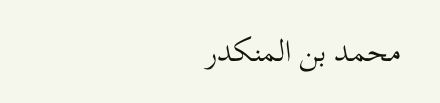محمد بن المنكدر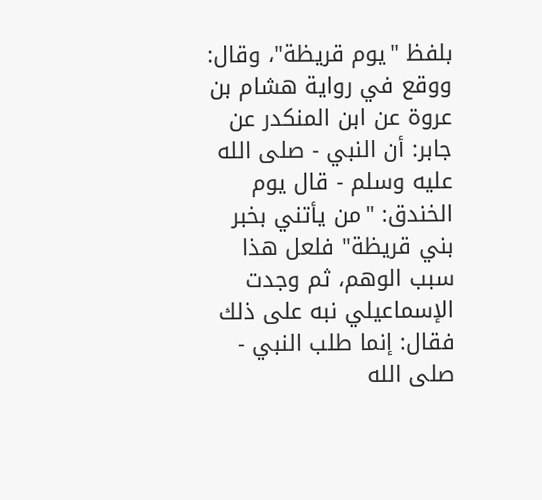بلفظ "يوم قريظة"، وقال: ووقع في رواية هشام بن عروة عن ابن المنكدر عن جابر: أن النبي - صلى الله عليه وسلم - قال يوم الخندق: "من يأتني بخبر بني قريظة" فلعل هذا سبب الوهم، ثم وجدت الإسماعيلي نبه على ذلك فقال: إنما طلب النبي - صلى الله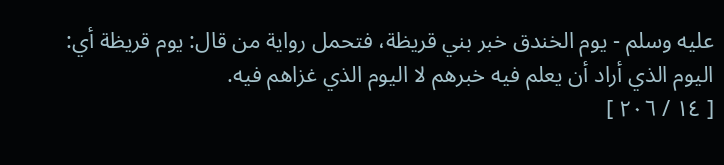عليه وسلم - يوم الخندق خبر بني قريظة، فتحمل رواية من قال: يوم قريظة أي: اليوم الذي أراد أن يعلم فيه خبرهم لا اليوم الذي غزاهم فيه.
[ ١٤ / ٢٠٦ ]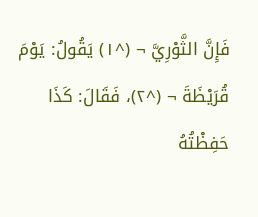فَإِنَّ الثَّوْرِيَّ ¬ (^١) يَقُولُ: يَوْمَ قُرَيْظَةَ ¬ (^٢)، فَقَالَ: كَذَا حَفِظْتُهُ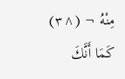مِنْهُ ¬ (^٣) كَمَا أَنَّكَ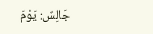جَالِسٌ: يَوْمَ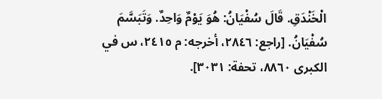الْخَنْدَقِ. قَالَ سُفْيَانُ: هُوَ يَوْمٌ وَاحِدٌ. وَتَبَسَّمَ سُفْيَانُ. [راجع: ٢٨٤٦، أخرجه: م ٢٤١٥، س في الكبرى ٨٨٦٠، تحفة: ٣٠٣١].